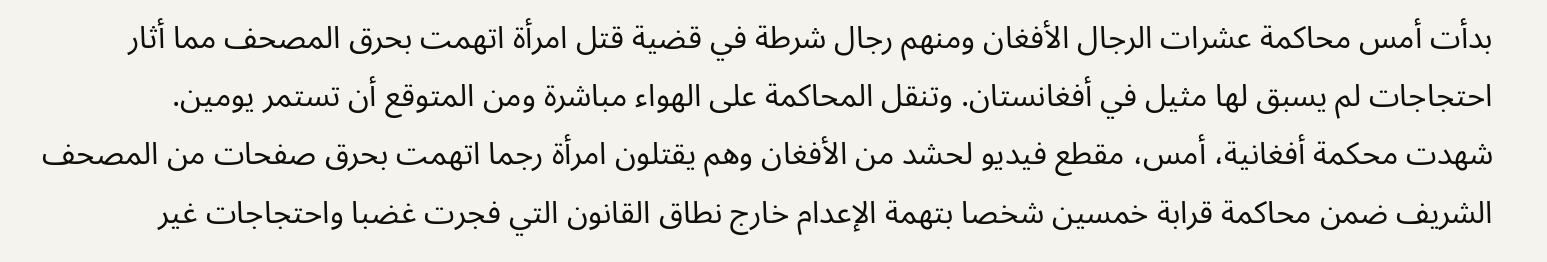بدأت أمس محاكمة عشرات الرجال الأفغان ومنهم رجال شرطة في قضية قتل امرأة اتهمت بحرق المصحف مما أثار احتجاجات لم يسبق لها مثيل في أفغانستان. وتنقل المحاكمة على الهواء مباشرة ومن المتوقع أن تستمر يومين.
شهدت محكمة أفغانية، أمس، مقطع فيديو لحشد من الأفغان وهم يقتلون امرأة رجما اتهمت بحرق صفحات من المصحف الشريف ضمن محاكمة قرابة خمسين شخصا بتهمة الإعدام خارج نطاق القانون التي فجرت غضبا واحتجاجات غير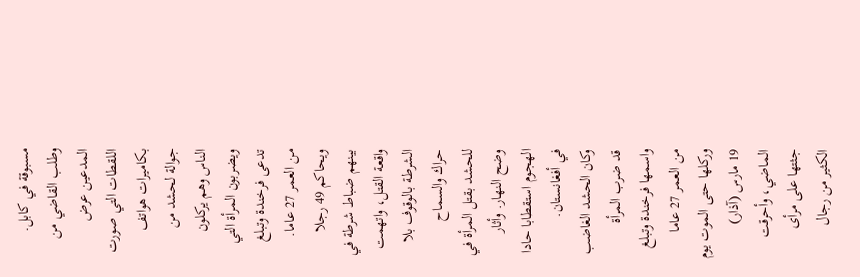مسبوقة في كابل. وطلب القاضي من المدعين عرض اللقطات التي صورت بكاميرات هواتف جوالة لحشد من الناس وهم يركلون ويضربون المرأة التي تدعى فرخندة وتبلغ من العمر 27 عاما.
ويحاكم 49 رجلا بينهم ضباط شرطة في واقعة القتل، واتهمت الشرطة بالوقوف بلا حراك والسماح للحشد بقتل المرأة في وضح النهار. وأثار الهجوم استقطابا حادا في أفغانستان.
وكان الحشد الغاضب قد ضرب المرأة واسمها فرخندة وتبلغ من العمر 27 عاما وركلها حتى الموت يوم 19 مارس (آذار) الماضي، وأحرقت جثتها على مرأى الكثير من رجال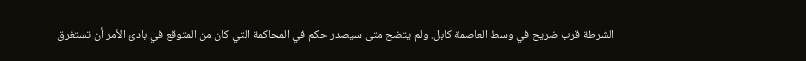الشرطة قرب ضريح في وسط العاصمة كابل. ولم يتضح متى سيصدر حكم في المحاكمة التي كان من المتوقع في بادئ الأمر أن تستغرق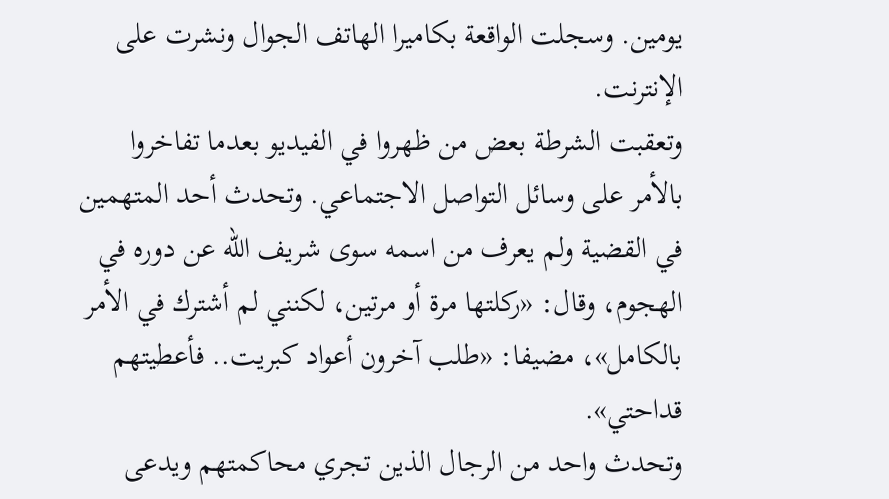يومين. وسجلت الواقعة بكاميرا الهاتف الجوال ونشرت على الإنترنت.
وتعقبت الشرطة بعض من ظهروا في الفيديو بعدما تفاخروا بالأمر على وسائل التواصل الاجتماعي. وتحدث أحد المتهمين في القضية ولم يعرف من اسمه سوى شريف الله عن دوره في الهجوم، وقال: «ركلتها مرة أو مرتين، لكنني لم أشترك في الأمر بالكامل»، مضيفا: «طلب آخرون أعواد كبريت.. فأعطيتهم قداحتي».
وتحدث واحد من الرجال الذين تجري محاكمتهم ويدعى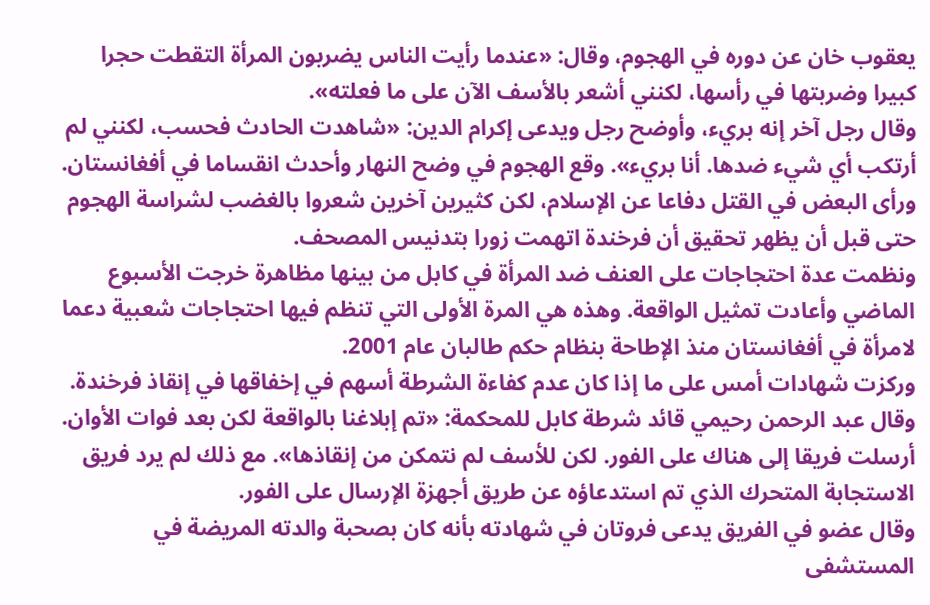يعقوب خان عن دوره في الهجوم، وقال: «عندما رأيت الناس يضربون المرأة التقطت حجرا كبيرا وضربتها في رأسها، لكنني أشعر بالأسف الآن على ما فعلته».
وقال رجل آخر إنه بريء، وأوضح رجل ويدعى إكرام الدين: «شاهدت الحادث فحسب، لكنني لم أرتكب أي شيء ضدها. أنا بريء». وقع الهجوم في وضح النهار وأحدث انقساما في أفغانستان. ورأى البعض في القتل دفاعا عن الإسلام، لكن كثيرين آخرين شعروا بالغضب لشراسة الهجوم حتى قبل أن يظهر تحقيق أن فرخندة اتهمت زورا بتدنيس المصحف.
ونظمت عدة احتجاجات على العنف ضد المرأة في كابل من بينها مظاهرة خرجت الأسبوع الماضي وأعادت تمثيل الواقعة. وهذه هي المرة الأولى التي تنظم فيها احتجاجات شعبية دعما لامرأة في أفغانستان منذ الإطاحة بنظام حكم طالبان عام 2001.
وركزت شهادات أمس على ما إذا كان عدم كفاءة الشرطة أسهم في إخفاقها في إنقاذ فرخندة. وقال عبد الرحمن رحيمي قائد شرطة كابل للمحكمة: «تم إبلاغنا بالواقعة لكن بعد فوات الأوان. أرسلت فريقا إلى هناك على الفور. لكن للأسف لم نتمكن من إنقاذها». مع ذلك لم يرد فريق الاستجابة المتحرك الذي تم استدعاؤه عن طريق أجهزة الإرسال على الفور.
وقال عضو في الفريق يدعى فروتان في شهادته بأنه كان بصحبة والدته المريضة في المستشفى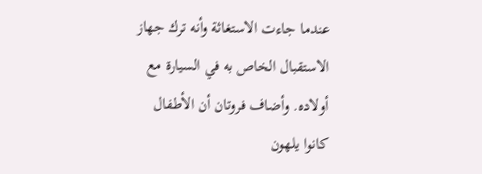عندما جاءت الاستغاثة وأنه ترك جهاز الاستقبال الخاص به في السيارة مع أولاده. وأضاف فروتان أن الأطفال كانوا يلهون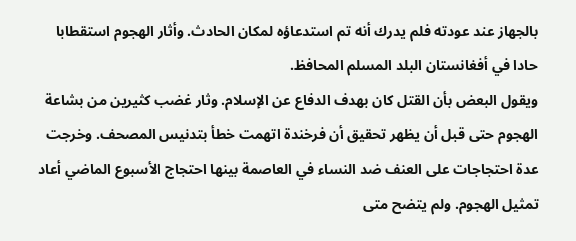بالجهاز عند عودته فلم يدرك أنه تم استدعاؤه لمكان الحادث. وأثار الهجوم استقطابا حادا في أفغانستان البلد المسلم المحافظ.
ويقول البعض بأن القتل كان بهدف الدفاع عن الإسلام. وثار غضب كثيرين من بشاعة الهجوم حتى قبل أن يظهر تحقيق أن فرخندة اتهمت خطأ بتدنيس المصحف. وخرجت عدة احتجاجات على العنف ضد النساء في العاصمة بينها احتجاج الأسبوع الماضي أعاد تمثيل الهجوم. ولم يتضح متى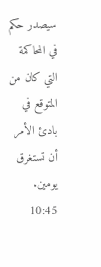سيصدر حكم في المحاكمة التي كان من المتوقع في بادئ الأمر أن تستغرق يومين.
10:45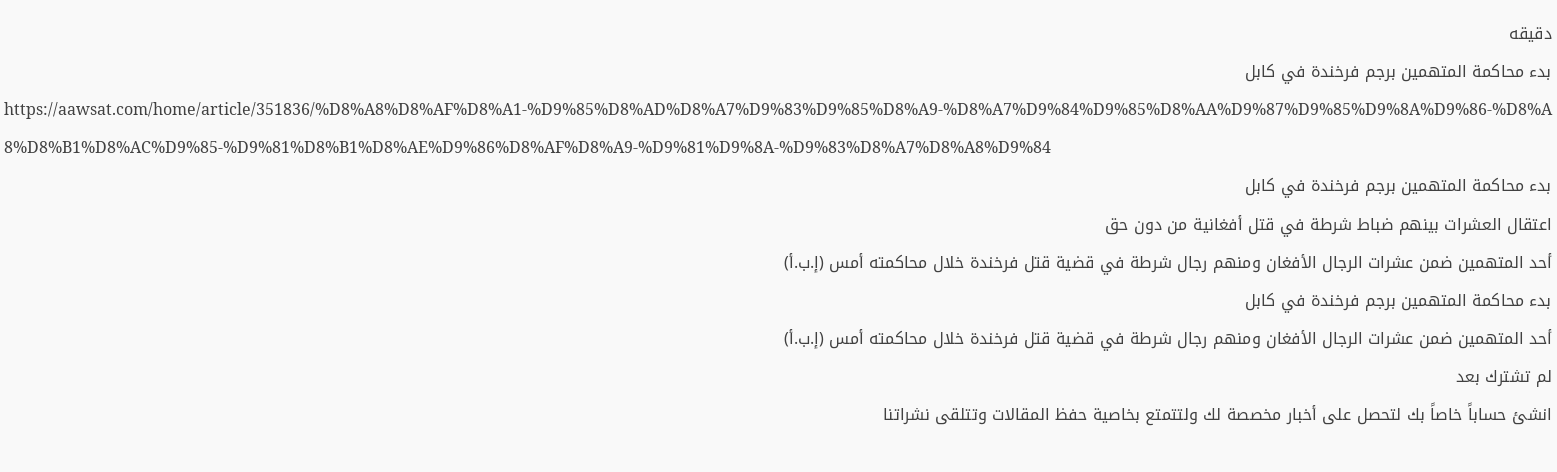دقيقه
بدء محاكمة المتهمين برجم فرخندة في كابل
https://aawsat.com/home/article/351836/%D8%A8%D8%AF%D8%A1-%D9%85%D8%AD%D8%A7%D9%83%D9%85%D8%A9-%D8%A7%D9%84%D9%85%D8%AA%D9%87%D9%85%D9%8A%D9%86-%D8%A8%D8%B1%D8%AC%D9%85-%D9%81%D8%B1%D8%AE%D9%86%D8%AF%D8%A9-%D9%81%D9%8A-%D9%83%D8%A7%D8%A8%D9%84
بدء محاكمة المتهمين برجم فرخندة في كابل
اعتقال العشرات بينهم ضباط شرطة في قتل أفغانية من دون حق
أحد المتهمين ضمن عشرات الرجال الأفغان ومنهم رجال شرطة في قضية قتل فرخندة خلال محاكمته أمس (إ.ب.أ)
بدء محاكمة المتهمين برجم فرخندة في كابل
أحد المتهمين ضمن عشرات الرجال الأفغان ومنهم رجال شرطة في قضية قتل فرخندة خلال محاكمته أمس (إ.ب.أ)
لم تشترك بعد
انشئ حساباً خاصاً بك لتحصل على أخبار مخصصة لك ولتتمتع بخاصية حفظ المقالات وتتلقى نشراتنا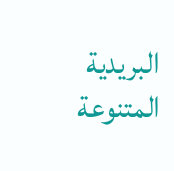البريدية المتنوعة